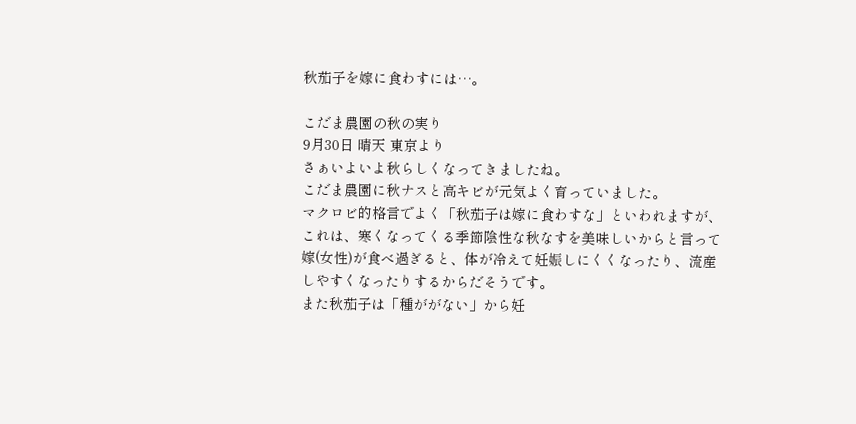秋茄子を嫁に食わすには…。

こだま農園の秋の実り
9月30日 晴天 東京より
さぁいよいよ秋らしくなってきましたね。
こだま農園に秋ナスと高キビが元気よく育っていました。
マクロビ的格言でよく「秋茄子は嫁に食わすな」といわれますが、
これは、寒くなってくる季節陰性な秋なすを美味しいからと言って
嫁(女性)が食べ過ぎると、体が冷えて妊娠しにくくなったり、流産
しやすくなったりするからだそうです。
また秋茄子は「種ががない」から妊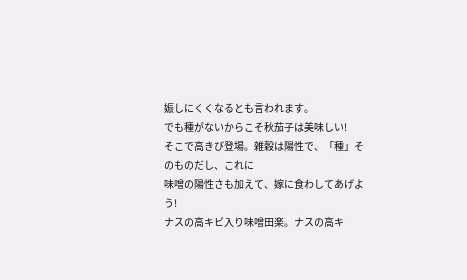娠しにくくなるとも言われます。
でも種がないからこそ秋茄子は美味しい!
そこで高きび登場。雑穀は陽性で、「種」そのものだし、これに
味噌の陽性さも加えて、嫁に食わしてあげよう!
ナスの高キビ入り味噌田楽。ナスの高キ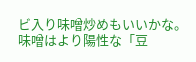ビ入り味噌炒めもいいかな。
味噌はより陽性な「豆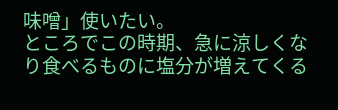味噌」使いたい。
ところでこの時期、急に涼しくなり食べるものに塩分が増えてくる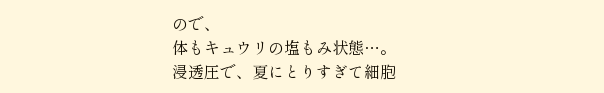ので、
体もキュウリの塩もみ状態…。
浸透圧で、夏にとりすぎて細胞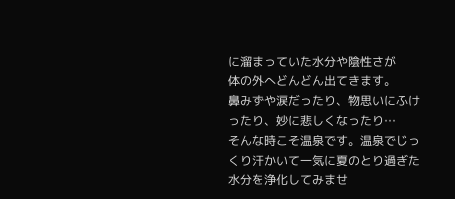に溜まっていた水分や陰性さが
体の外へどんどん出てきます。
鼻みずや涙だったり、物思いにふけったり、妙に悲しくなったり…
そんな時こそ温泉です。温泉でじっくり汗かいて一気に夏のとり過ぎた
水分を浄化してみませ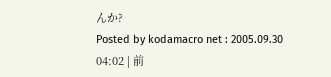んか?
Posted by kodamacro net : 2005.09.30 04:02 | 前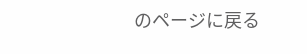のページに戻る